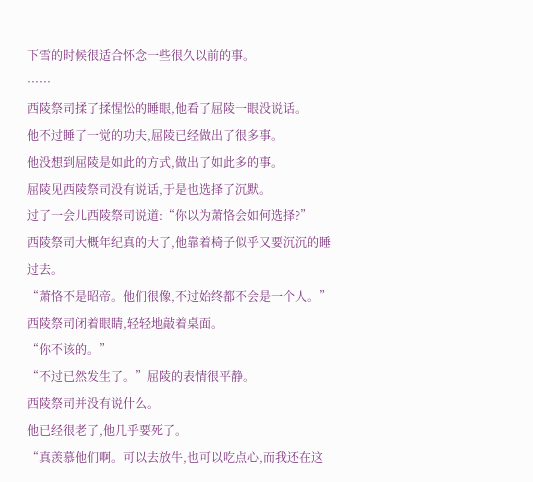下雪的时候很适合怀念一些很久以前的事。
······
西陵祭司揉了揉惺忪的睡眼,他看了屈陵一眼没说话。
他不过睡了一觉的功夫,屈陵已经做出了很多事。
他没想到屈陵是如此的方式,做出了如此多的事。
屈陵见西陵祭司没有说话,于是也选择了沉默。
过了一会儿西陵祭司说道:“你以为萧恪会如何选择?”
西陵祭司大概年纪真的大了,他靠着椅子似乎又要沉沉的睡过去。
“萧恪不是昭帝。他们很像,不过始终都不会是一个人。”
西陵祭司闭着眼睛,轻轻地敲着桌面。
“你不该的。”
“不过已然发生了。”屈陵的表情很平静。
西陵祭司并没有说什么。
他已经很老了,他几乎要死了。
“真羡慕他们啊。可以去放牛,也可以吃点心,而我还在这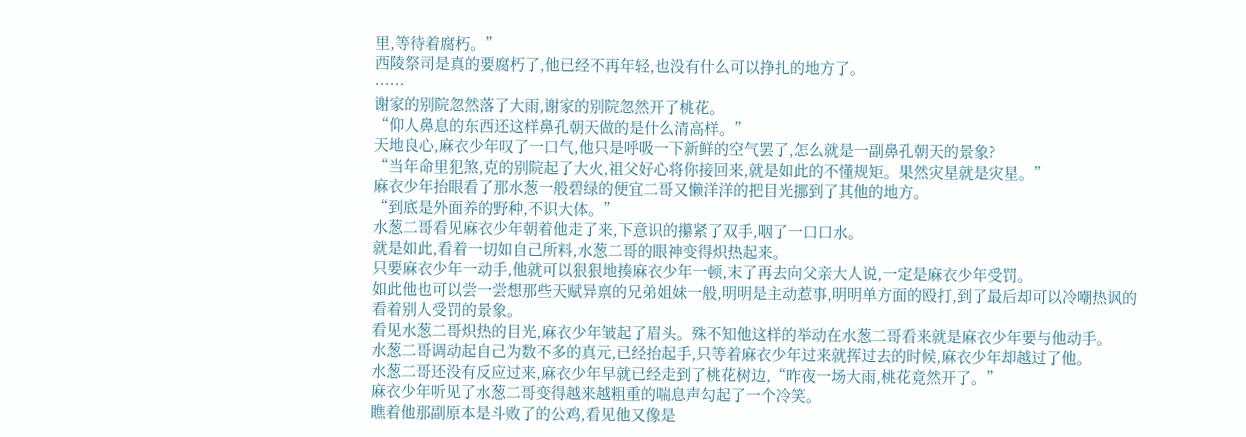里,等待着腐朽。”
西陵祭司是真的要腐朽了,他已经不再年轻,也没有什么可以挣扎的地方了。
······
谢家的别院忽然落了大雨,谢家的别院忽然开了桃花。
“仰人鼻息的东西还这样鼻孔朝天做的是什么清高样。”
天地良心,麻衣少年叹了一口气,他只是呼吸一下新鲜的空气罢了,怎么就是一副鼻孔朝天的景象?
“当年命里犯煞,克的别院起了大火,祖父好心将你接回来,就是如此的不懂规矩。果然灾星就是灾星。”
麻衣少年抬眼看了那水葱一般碧绿的便宜二哥又懒洋洋的把目光挪到了其他的地方。
“到底是外面养的野种,不识大体。”
水葱二哥看见麻衣少年朝着他走了来,下意识的攥紧了双手,咽了一口口水。
就是如此,看着一切如自己所料,水葱二哥的眼神变得炽热起来。
只要麻衣少年一动手,他就可以狠狠地揍麻衣少年一顿,末了再去向父亲大人说,一定是麻衣少年受罚。
如此他也可以尝一尝想那些天赋异禀的兄弟姐妹一般,明明是主动惹事,明明单方面的殴打,到了最后却可以冷嘲热讽的看着别人受罚的景象。
看见水葱二哥炽热的目光,麻衣少年皱起了眉头。殊不知他这样的举动在水葱二哥看来就是麻衣少年要与他动手。
水葱二哥调动起自己为数不多的真元,已经抬起手,只等着麻衣少年过来就挥过去的时候,麻衣少年却越过了他。
水葱二哥还没有反应过来,麻衣少年早就已经走到了桃花树边,“昨夜一场大雨,桃花竟然开了。”
麻衣少年听见了水葱二哥变得越来越粗重的喘息声勾起了一个冷笑。
瞧着他那副原本是斗败了的公鸡,看见他又像是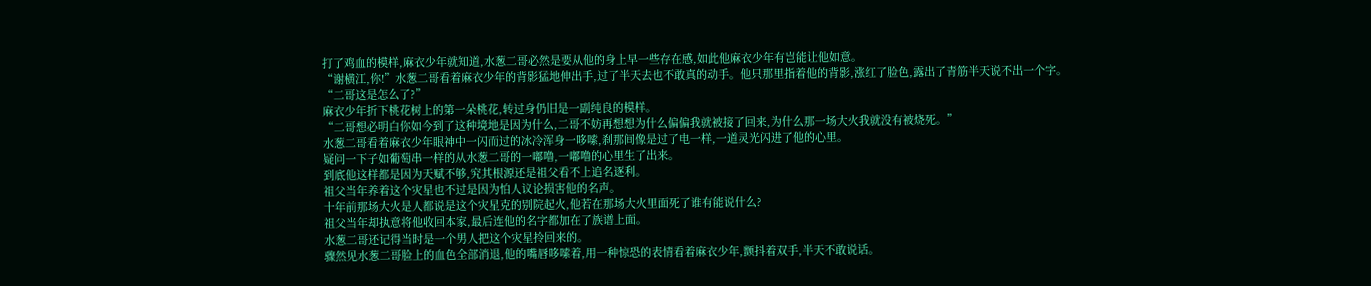打了鸡血的模样,麻衣少年就知道,水葱二哥必然是要从他的身上早一些存在感,如此他麻衣少年有岂能让他如意。
“谢横江,你!”水葱二哥看着麻衣少年的背影猛地伸出手,过了半天去也不敢真的动手。他只那里指着他的背影,涨红了脸色,露出了青筋半天说不出一个字。
“二哥这是怎么了?”
麻衣少年折下桃花树上的第一朵桃花,转过身仍旧是一副纯良的模样。
“二哥想必明白你如今到了这种境地是因为什么,二哥不妨再想想为什么偏偏我就被接了回来,为什么那一场大火我就没有被烧死。”
水葱二哥看着麻衣少年眼神中一闪而过的冰冷浑身一哆嗦,刹那间像是过了电一样,一道灵光闪进了他的心里。
疑问一下子如葡萄串一样的从水葱二哥的一嘟噜,一嘟噜的心里生了出来。
到底他这样都是因为天赋不够,究其根源还是祖父看不上追名逐利。
祖父当年养着这个灾星也不过是因为怕人议论损害他的名声。
十年前那场大火是人都说是这个灾星克的别院起火,他若在那场大火里面死了谁有能说什么?
祖父当年却执意将他收回本家,最后连他的名字都加在了族谱上面。
水葱二哥还记得当时是一个男人把这个灾星拎回来的。
骤然见水葱二哥脸上的血色全部消退,他的嘴唇哆嗦着,用一种惊恐的表情看着麻衣少年,颤抖着双手,半天不敢说话。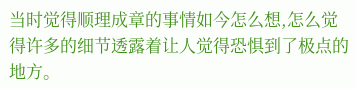当时觉得顺理成章的事情如今怎么想,怎么觉得许多的细节透露着让人觉得恐惧到了极点的地方。